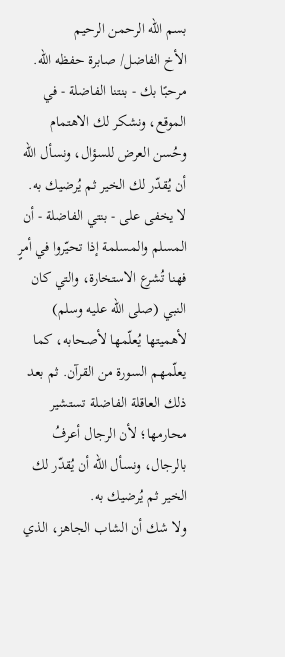بسم الله الرحمن الرحيم
الأخ الفاضل/ صابرة حفظه الله.
مرحبًا بك - بنتنا الفاضلة - في الموقع، ونشكر لك الاهتمام وحُسن العرض للسؤال، ونسأل الله أن يُقدّر لك الخير ثم يُرضيك به.
لا يخفى على - بنتي الفاضلة - أن المسلم والمسلمة إذا تحيّروا في أمرٍ فهنا تُشرع الاستخارة، والتي كان النبي (صلى الله عليه وسلم) لأهميتها يُعلّمها لأصحابه، كما يعلّمهم السورة من القرآن. ثم بعد ذلك العاقلة الفاضلة تستشير محارمها؛ لأن الرجال أعرفُ بالرجال، ونسأل الله أن يُقدّر لك الخير ثم يُرضيك به.
ولا شك أن الشاب الجاهز، الذي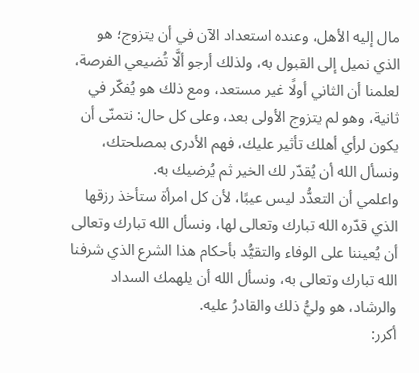مال إليه الأهل، وعنده استعداد الآن في أن يتزوج؛ هو الذي نميل إلى القبول به، ولذلك أرجو ألَّا تُضيعي الفرصة، لعلمنا أن الثاني أولًا غير مستعد، ومع ذلك هو يُفكّر في ثانية، وهو لم يتزوج الأولى بعد، وعلى كل حال: نتمنّى أن يكون لرأي أهلك تأثير عليك، فهم الأدرى بمصلحتك، ونسأل الله أن يُقدّر لك الخير ثم يُرضيك به.
واعلمي أن التعدُّد ليس عيبًا، لأن كل امرأة ستأخذ رزقها الذي قدّره الله تبارك وتعالى لها، ونسأل الله تبارك وتعالى أن يُعيننا على الوفاء والتقيُّد بأحكام هذا الشرع الذي شرفنا الله تبارك وتعالى به، ونسأل الله أن يلهمك السداد والرشاد، هو وليُّ ذلك والقادرُ عليه.
أكرر: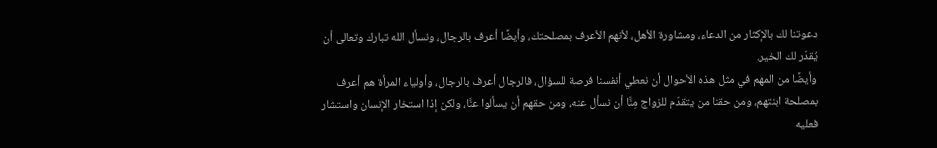دعوتنا لك بالإكثار من الدعاء، ومشاورة الأهل، لأنهم الأعرف بمصلحتك، وأيضًا أعرف بالرجال، ونسأل الله تبارك وتعالى أن يُقدّر لك الخير.
وأيضًا من المهم في مثل هذه الأحوال أن نعطي أنفسنا فرصة للسؤال، فالرجال أعرف بالرجال، وأولياء المرأة هم أعرف بمصلحة ابنتهم، ومن حقنا من يتقدّم للزواج مِنَّا أن نسأل عنه، ومن حقهم أن يسألوا عنَّا، ولكن إذا استخار الإنسان واستشار فعليه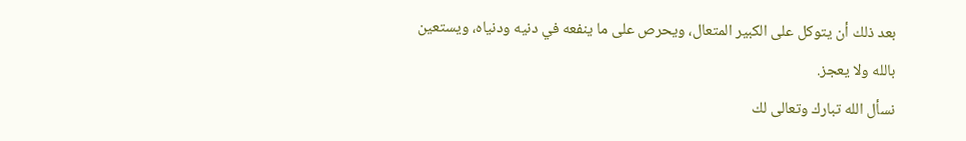بعد ذلك أن يتوكل على الكبير المتعال، ويحرص على ما ينفعه في دنيه ودنياه، ويستعين بالله ولا يعجز.
نسأل الله تبارك وتعالى لك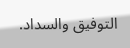التوفيق والسداد.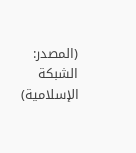(المصدر: الشبكة الإسلامية)